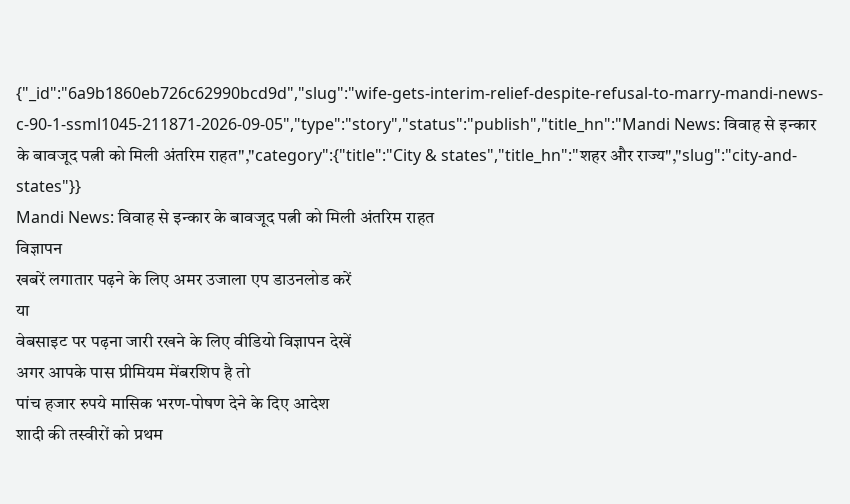{"_id":"6a9b1860eb726c62990bcd9d","slug":"wife-gets-interim-relief-despite-refusal-to-marry-mandi-news-c-90-1-ssml1045-211871-2026-09-05","type":"story","status":"publish","title_hn":"Mandi News: विवाह से इन्कार के बावजूद पत्नी को मिली अंतरिम राहत","category":{"title":"City & states","title_hn":"शहर और राज्य","slug":"city-and-states"}}
Mandi News: विवाह से इन्कार के बावजूद पत्नी को मिली अंतरिम राहत
विज्ञापन
खबरें लगातार पढ़ने के लिए अमर उजाला एप डाउनलोड करें
या
वेबसाइट पर पढ़ना जारी रखने के लिए वीडियो विज्ञापन देखें
अगर आपके पास प्रीमियम मेंबरशिप है तो
पांच हजार रुपये मासिक भरण-पोषण देने के दिए आदेश
शादी की तस्वीरों को प्रथम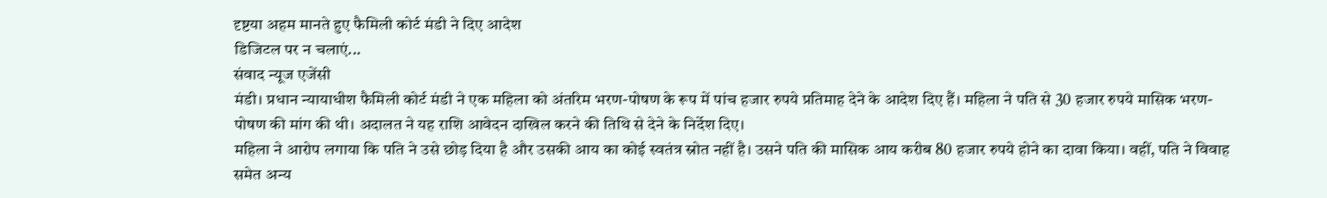दृष्टया अहम मानते हुए फैमिली कोर्ट मंडी ने दिए आदेश
डिजिटल पर न चलाएं...
संवाद न्यूज एजेंसी
मंडी। प्रधान न्यायाधीश फैमिली कोर्ट मंडी ने एक महिला को अंतरिम भरण-पोषण के रूप में पांच हजार रुपये प्रतिमाह देने के आदेश दिए हैं। महिला ने पति से 30 हजार रुपये मासिक भरण-पोषण की मांग की थी। अदालत ने यह राशि आवेदन दाखिल करने की तिथि से देने के निर्देश दिए।
महिला ने आरोप लगाया कि पति ने उसे छोड़ दिया है और उसकी आय का कोई स्वतंत्र स्रोत नहीं है। उसने पति की मासिक आय करीब 80 हजार रुपये होने का दावा किया। वहीं, पति ने विवाह समेत अन्य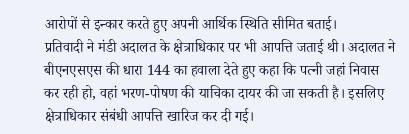आरोपों से इन्कार करते हुए अपनी आर्थिक स्थिति सीमित बताई।
प्रतिवादी ने मंडी अदालत के क्षेत्राधिकार पर भी आपत्ति जताई थी। अदालत ने बीएनएसएस की धारा 144 का हवाला देते हुए कहा कि पत्नी जहां निवास कर रही हो, वहां भरण-पोषण की याचिका दायर की जा सकती है। इसलिए क्षेत्राधिकार संबंधी आपत्ति खारिज कर दी गई।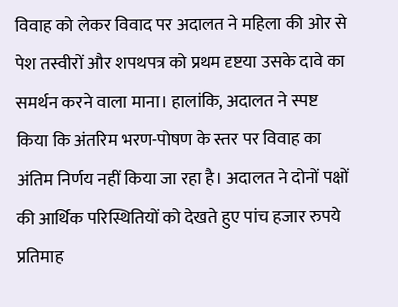विवाह को लेकर विवाद पर अदालत ने महिला की ओर से पेश तस्वीरों और शपथपत्र को प्रथम दृष्टया उसके दावे का समर्थन करने वाला माना। हालांकि, अदालत ने स्पष्ट किया कि अंतरिम भरण-पोषण के स्तर पर विवाह का अंतिम निर्णय नहीं किया जा रहा है। अदालत ने दोनों पक्षों की आर्थिक परिस्थितियों को देखते हुए पांच हजार रुपये प्रतिमाह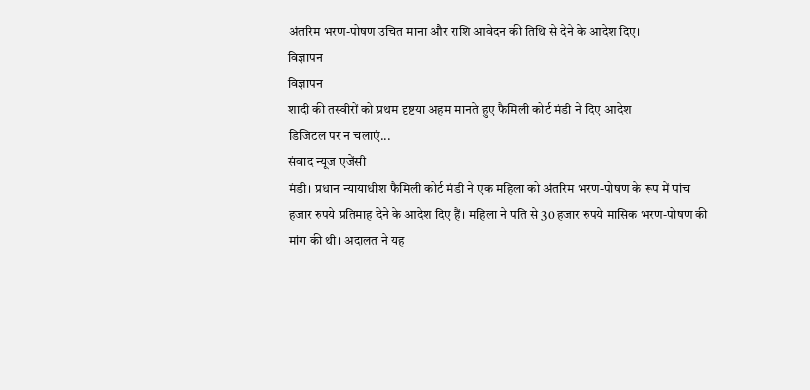अंतरिम भरण-पोषण उचित माना और राशि आवेदन की तिथि से देने के आदेश दिए।
विज्ञापन
विज्ञापन
शादी की तस्वीरों को प्रथम दृष्टया अहम मानते हुए फैमिली कोर्ट मंडी ने दिए आदेश
डिजिटल पर न चलाएं...
संवाद न्यूज एजेंसी
मंडी। प्रधान न्यायाधीश फैमिली कोर्ट मंडी ने एक महिला को अंतरिम भरण-पोषण के रूप में पांच हजार रुपये प्रतिमाह देने के आदेश दिए हैं। महिला ने पति से 30 हजार रुपये मासिक भरण-पोषण की मांग की थी। अदालत ने यह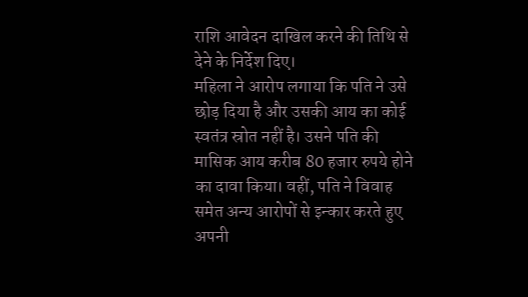राशि आवेदन दाखिल करने की तिथि से देने के निर्देश दिए।
महिला ने आरोप लगाया कि पति ने उसे छोड़ दिया है और उसकी आय का कोई स्वतंत्र स्रोत नहीं है। उसने पति की मासिक आय करीब 80 हजार रुपये होने का दावा किया। वहीं, पति ने विवाह समेत अन्य आरोपों से इन्कार करते हुए अपनी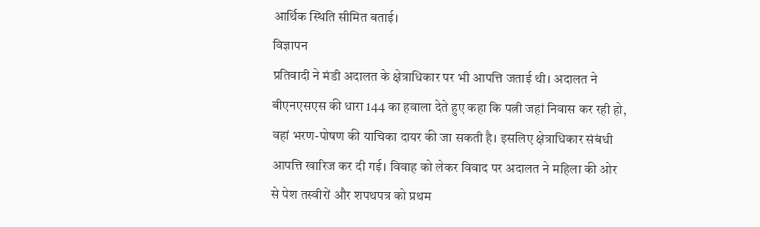आर्थिक स्थिति सीमित बताई।
विज्ञापन
प्रतिवादी ने मंडी अदालत के क्षेत्राधिकार पर भी आपत्ति जताई थी। अदालत ने बीएनएसएस की धारा 144 का हवाला देते हुए कहा कि पत्नी जहां निवास कर रही हो, वहां भरण-पोषण की याचिका दायर की जा सकती है। इसलिए क्षेत्राधिकार संबंधी आपत्ति खारिज कर दी गई। विवाह को लेकर विवाद पर अदालत ने महिला की ओर से पेश तस्वीरों और शपथपत्र को प्रथम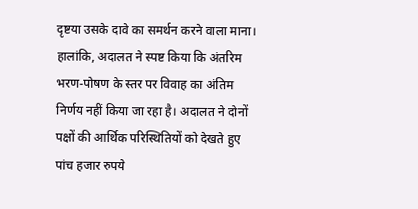दृष्टया उसके दावे का समर्थन करने वाला माना। हालांकि, अदालत ने स्पष्ट किया कि अंतरिम भरण-पोषण के स्तर पर विवाह का अंतिम निर्णय नहीं किया जा रहा है। अदालत ने दोनों पक्षों की आर्थिक परिस्थितियों को देखते हुए पांच हजार रुपये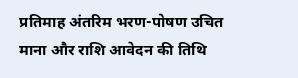प्रतिमाह अंतरिम भरण-पोषण उचित माना और राशि आवेदन की तिथि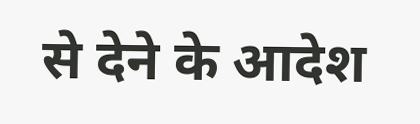से देने के आदेश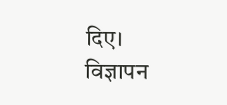दिए।
विज्ञापन